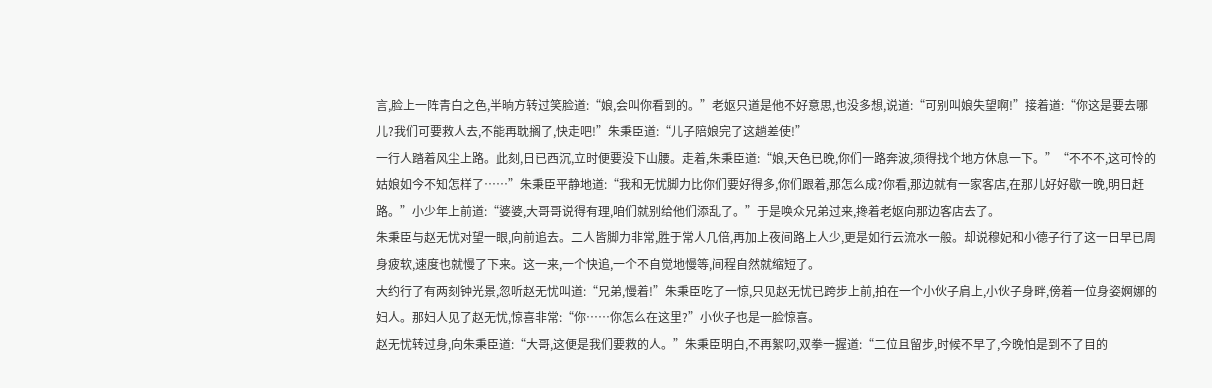言,脸上一阵青白之色,半晌方转过笑脸道:“娘,会叫你看到的。”老妪只道是他不好意思,也没多想,说道:“可别叫娘失望啊!”接着道:“你这是要去哪儿?我们可要救人去,不能再耽搁了,快走吧!”朱秉臣道:“儿子陪娘完了这趟差使!”
一行人踏着风尘上路。此刻,日已西沉,立时便要没下山腰。走着,朱秉臣道:“娘,天色已晚,你们一路奔波,须得找个地方休息一下。”“不不不,这可怜的姑娘如今不知怎样了……”朱秉臣平静地道:“我和无忧脚力比你们要好得多,你们跟着,那怎么成?你看,那边就有一家客店,在那儿好好歇一晚,明日赶路。”小少年上前道:“婆婆,大哥哥说得有理,咱们就别给他们添乱了。”于是唤众兄弟过来,搀着老妪向那边客店去了。
朱秉臣与赵无忧对望一眼,向前追去。二人皆脚力非常,胜于常人几倍,再加上夜间路上人少,更是如行云流水一般。却说穆妃和小德子行了这一日早已周身疲软,速度也就慢了下来。这一来,一个快追,一个不自觉地慢等,间程自然就缩短了。
大约行了有两刻钟光景,忽听赵无忧叫道:“兄弟,慢着!”朱秉臣吃了一惊,只见赵无忧已跨步上前,拍在一个小伙子肩上,小伙子身畔,傍着一位身姿婀娜的妇人。那妇人见了赵无忧,惊喜非常:“你……你怎么在这里?”小伙子也是一脸惊喜。
赵无忧转过身,向朱秉臣道:“大哥,这便是我们要救的人。”朱秉臣明白,不再絮叼,双拳一握道:“二位且留步,时候不早了,今晚怕是到不了目的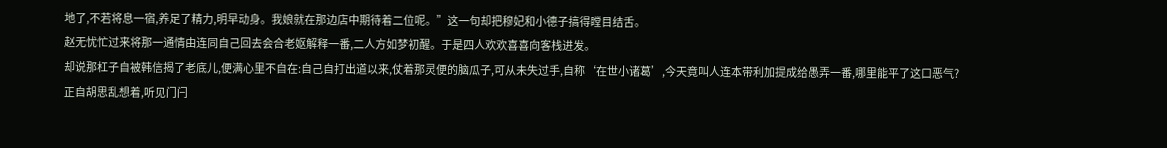地了,不若将息一宿,养足了精力,明早动身。我娘就在那边店中期待着二位呢。”这一句却把穆妃和小德子搞得瞠目结舌。
赵无忧忙过来将那一通情由连同自己回去会合老妪解释一番,二人方如梦初醒。于是四人欢欢喜喜向客栈进发。
却说那杠子自被韩信揭了老底儿,便满心里不自在:自己自打出道以来,仗着那灵便的脑瓜子,可从未失过手,自称‘在世小诸葛’,今天竟叫人连本带利加提成给愚弄一番,哪里能平了这口恶气?
正自胡思乱想着,听见门闩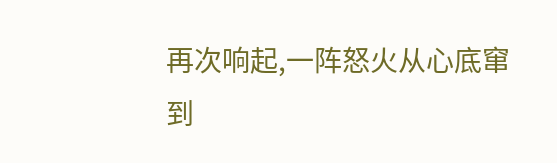再次响起,一阵怒火从心底窜到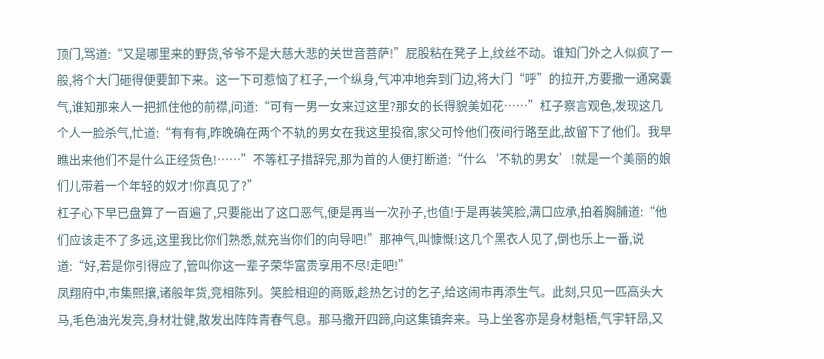顶门,骂道:“又是哪里来的野货,爷爷不是大慈大悲的关世音菩萨!”屁股粘在凳子上,纹丝不动。谁知门外之人似疯了一般,将个大门砸得便要卸下来。这一下可惹恼了杠子,一个纵身,气冲冲地奔到门边,将大门“呼”的拉开,方要撒一通窝囊气,谁知那来人一把抓住他的前襟,问道:“可有一男一女来过这里?那女的长得貌美如花……”杠子察言观色,发现这几个人一脸杀气,忙道:“有有有,昨晚确在两个不轨的男女在我这里投宿,家父可怜他们夜间行路至此,故留下了他们。我早瞧出来他们不是什么正经货色!……”不等杠子措辞完,那为首的人便打断道:“什么‘不轨的男女’!就是一个美丽的娘们儿带着一个年轻的奴才!你真见了?”
杠子心下早已盘算了一百遍了,只要能出了这口恶气,便是再当一次孙子,也值!于是再装笑脸,满口应承,拍着胸脯道:“他们应该走不了多远,这里我比你们熟悉,就充当你们的向导吧!”那神气,叫慷慨!这几个黑衣人见了,倒也乐上一番,说道:“好,若是你引得应了,管叫你这一辈子荣华富贵享用不尽!走吧!”
凤翔府中,市集熙攘,诸般年货,竞相陈列。笑脸相迎的商贩,趁热乞讨的乞子,给这闹市再添生气。此刻,只见一匹高头大马,毛色油光发亮,身材壮健,散发出阵阵青春气息。那马撒开四蹄,向这集镇奔来。马上坐客亦是身材魁梧,气宇轩昂,又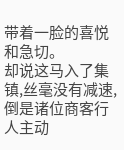带着一脸的喜悦和急切。
却说这马入了集镇,丝毫没有减速,倒是诸位商客行人主动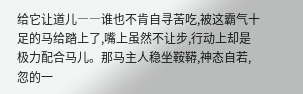给它让道儿――谁也不肯自寻苦吃,被这霸气十足的马给踏上了,嘴上虽然不让步,行动上却是极力配合马儿。那马主人稳坐鞍鞯,神态自若,忽的一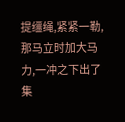提缰绳,紧紧一勒,那马立时加大马力,一冲之下出了集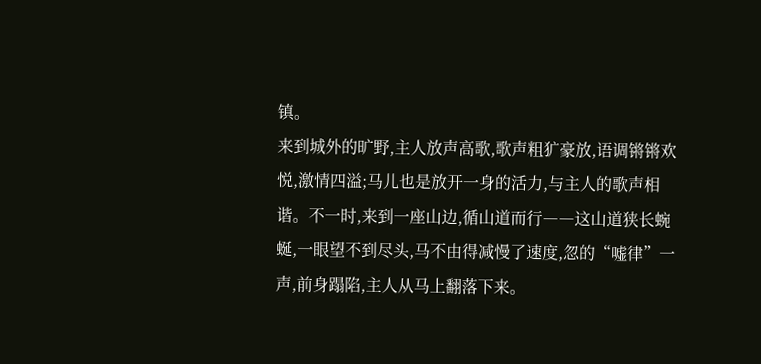镇。
来到城外的旷野,主人放声高歌,歌声粗犷豪放,语调锵锵欢悦,激情四溢;马儿也是放开一身的活力,与主人的歌声相谐。不一时,来到一座山边,循山道而行――这山道狭长蜿蜒,一眼望不到尽头,马不由得减慢了速度,忽的“嘘律”一声,前身蹋陷,主人从马上翻落下来。